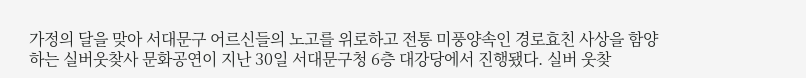가정의 달을 맞아 서대문구 어르신들의 노고를 위로하고 전통 미풍양속인 경로효친 사상을 함양하는 실버웃찾사 문화공연이 지난 30일 서대문구청 6층 대강당에서 진행됐다. 실버 웃찾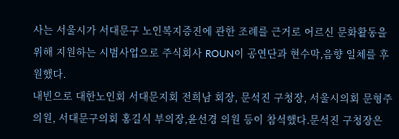사는 서울시가 서대문구 노인복지증진에 관한 조례를 근거로 어르신 문화활동을 위해 지원하는 시범사업으로 주식회사 ROUN이 공연단과 현수막,음향 일체를 후원했다.
내빈으로 대한노인회 서대문지회 전희남 회장, 문석진 구청장, 서울시의회 문형주 의원, 서대문구의회 홍길식 부의장,윤선경 의원 등이 참석했다.문석진 구청장은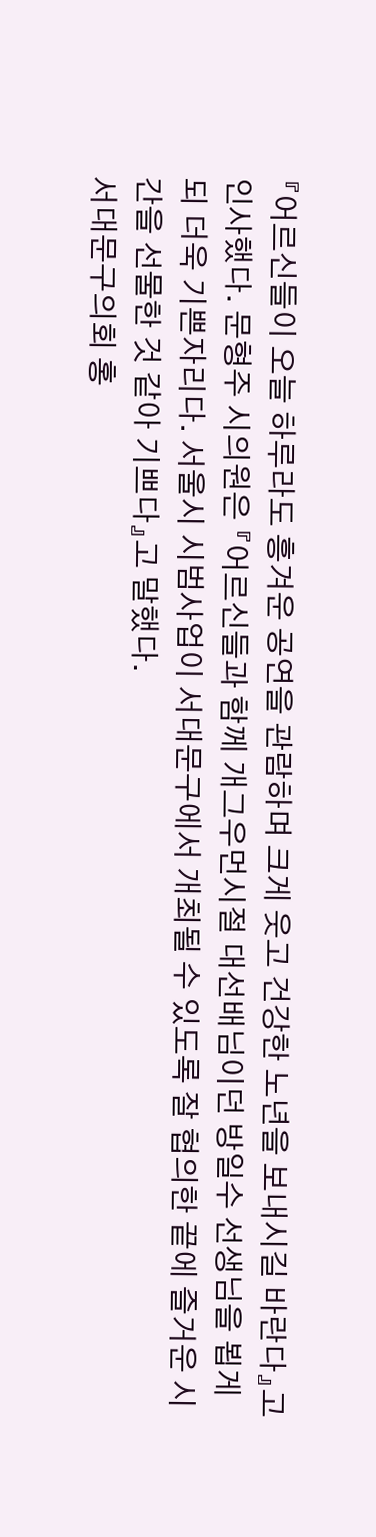『어르신들이 오늘 하루라도 흥겨운 공연을 관람하며 크게 웃고 건강한 노년을 보내시길 바란다』고 인사했다. 문형주 시의원은 『어르신들과 함께 개그우먼시절 대선배님이던 방일수 선생님을 뵙게되 더욱 기쁜자리다. 서울시 시범사업이 서대문구에서 개최될 수 있도록 잘 협의한 끝에 즐거운 시간을 선물한 것 같아 기쁘다』고 말했다.
서대문구의회 홍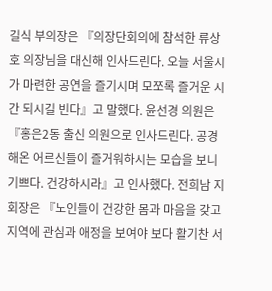길식 부의장은 『의장단회의에 참석한 류상호 의장님을 대신해 인사드린다. 오늘 서울시가 마련한 공연을 즐기시며 모쪼록 즐거운 시간 되시길 빈다』고 말했다. 윤선경 의원은 『홍은2동 출신 의원으로 인사드린다. 공경해온 어르신들이 즐거워하시는 모습을 보니 기쁘다. 건강하시라』고 인사했다. 전희남 지회장은 『노인들이 건강한 몸과 마음을 갖고 지역에 관심과 애정을 보여야 보다 활기찬 서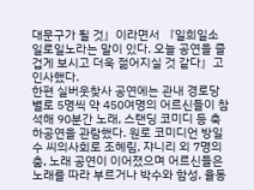대문구가 될 것』이라면서 『일희일소 일로일노라는 말이 있다. 오늘 공연을 즐겁게 보시고 더욱 젊어지실 것 같다』고 인사했다.
한편 실버웃찾사 공연에는 관내 경로당별로 5명씩 약 450여명의 어르신들이 참석해 90분간 노래, 스탠딩 코미디 등 축하공연을 관람했다. 원로 코미디언 방일수 씨의사회로 조혜림, 쟈니리 외 7명의 춤, 노래 공연이 이어졌으며 어르신들은 노래를 따라 부르거나 박수와 함성, 율동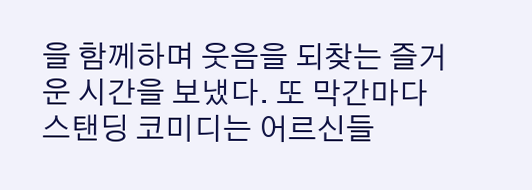을 함께하며 웃음을 되찾는 즐거운 시간을 보냈다. 또 막간마다 스탠딩 코미디는 어르신들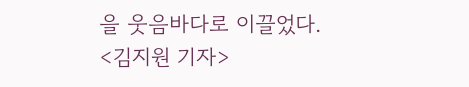을 웃음바다로 이끌었다.
<김지원 기자>